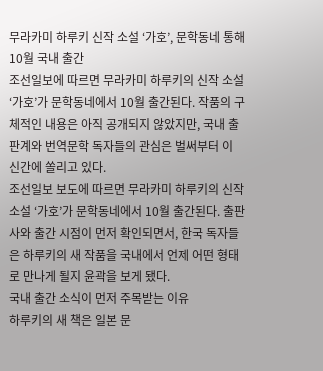무라카미 하루키 신작 소설 ‘가호’, 문학동네 통해 10월 국내 출간
조선일보에 따르면 무라카미 하루키의 신작 소설 ‘가호’가 문학동네에서 10월 출간된다. 작품의 구체적인 내용은 아직 공개되지 않았지만, 국내 출판계와 번역문학 독자들의 관심은 벌써부터 이 신간에 쏠리고 있다.
조선일보 보도에 따르면 무라카미 하루키의 신작 소설 ‘가호’가 문학동네에서 10월 출간된다. 출판사와 출간 시점이 먼저 확인되면서, 한국 독자들은 하루키의 새 작품을 국내에서 언제 어떤 형태로 만나게 될지 윤곽을 보게 됐다.
국내 출간 소식이 먼저 주목받는 이유
하루키의 새 책은 일본 문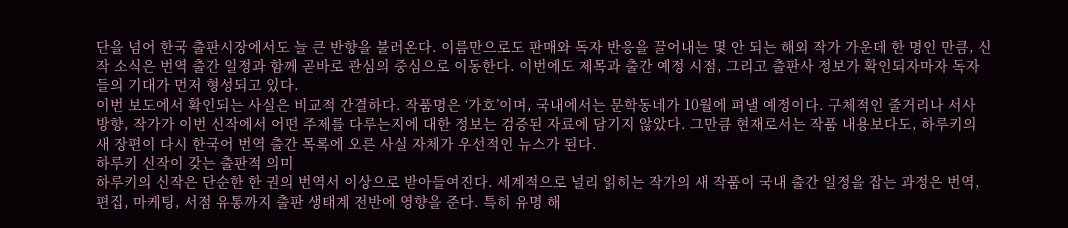단을 넘어 한국 출판시장에서도 늘 큰 반향을 불러온다. 이름만으로도 판매와 독자 반응을 끌어내는 몇 안 되는 해외 작가 가운데 한 명인 만큼, 신작 소식은 번역 출간 일정과 함께 곧바로 관심의 중심으로 이동한다. 이번에도 제목과 출간 예정 시점, 그리고 출판사 정보가 확인되자마자 독자들의 기대가 먼저 형성되고 있다.
이번 보도에서 확인되는 사실은 비교적 간결하다. 작품명은 ‘가호’이며, 국내에서는 문학동네가 10월에 펴낼 예정이다. 구체적인 줄거리나 서사 방향, 작가가 이번 신작에서 어떤 주제를 다루는지에 대한 정보는 검증된 자료에 담기지 않았다. 그만큼 현재로서는 작품 내용보다도, 하루키의 새 장편이 다시 한국어 번역 출간 목록에 오른 사실 자체가 우선적인 뉴스가 된다.
하루키 신작이 갖는 출판적 의미
하루키의 신작은 단순한 한 권의 번역서 이상으로 받아들여진다. 세계적으로 널리 읽히는 작가의 새 작품이 국내 출간 일정을 잡는 과정은 번역, 편집, 마케팅, 서점 유통까지 출판 생태계 전반에 영향을 준다. 특히 유명 해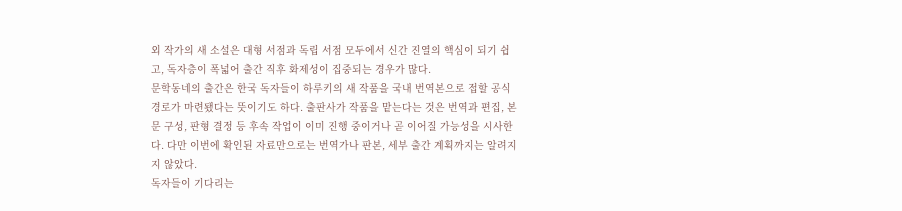외 작가의 새 소설은 대형 서점과 독립 서점 모두에서 신간 진열의 핵심이 되기 쉽고, 독자층이 폭넓어 출간 직후 화제성이 집중되는 경우가 많다.
문학동네의 출간은 한국 독자들이 하루키의 새 작품을 국내 번역본으로 접할 공식 경로가 마련됐다는 뜻이기도 하다. 출판사가 작품을 맡는다는 것은 번역과 편집, 본문 구성, 판형 결정 등 후속 작업이 이미 진행 중이거나 곧 이어질 가능성을 시사한다. 다만 이번에 확인된 자료만으로는 번역가나 판본, 세부 출간 계획까지는 알려지지 않았다.
독자들이 기다리는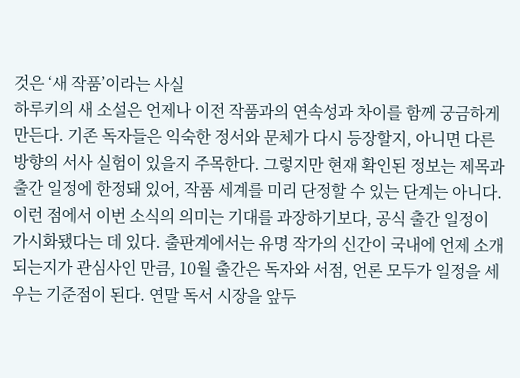것은 ‘새 작품’이라는 사실
하루키의 새 소설은 언제나 이전 작품과의 연속성과 차이를 함께 궁금하게 만든다. 기존 독자들은 익숙한 정서와 문체가 다시 등장할지, 아니면 다른 방향의 서사 실험이 있을지 주목한다. 그렇지만 현재 확인된 정보는 제목과 출간 일정에 한정돼 있어, 작품 세계를 미리 단정할 수 있는 단계는 아니다.
이런 점에서 이번 소식의 의미는 기대를 과장하기보다, 공식 출간 일정이 가시화됐다는 데 있다. 출판계에서는 유명 작가의 신간이 국내에 언제 소개되는지가 관심사인 만큼, 10월 출간은 독자와 서점, 언론 모두가 일정을 세우는 기준점이 된다. 연말 독서 시장을 앞두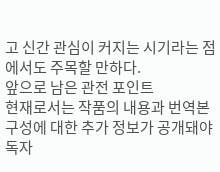고 신간 관심이 커지는 시기라는 점에서도 주목할 만하다.
앞으로 남은 관전 포인트
현재로서는 작품의 내용과 번역본 구성에 대한 추가 정보가 공개돼야 독자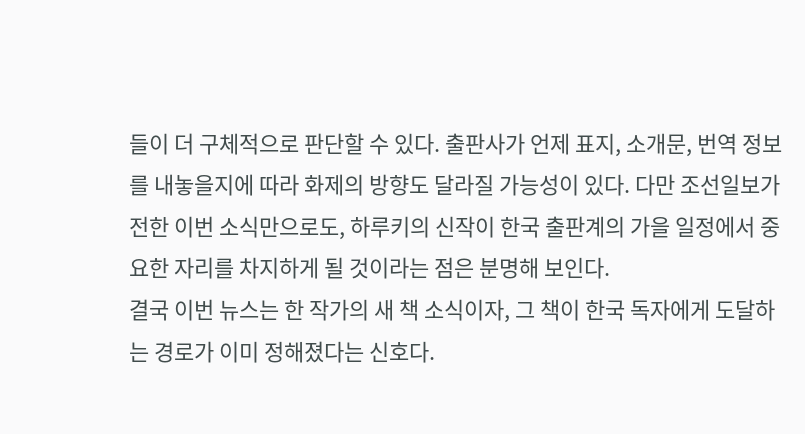들이 더 구체적으로 판단할 수 있다. 출판사가 언제 표지, 소개문, 번역 정보를 내놓을지에 따라 화제의 방향도 달라질 가능성이 있다. 다만 조선일보가 전한 이번 소식만으로도, 하루키의 신작이 한국 출판계의 가을 일정에서 중요한 자리를 차지하게 될 것이라는 점은 분명해 보인다.
결국 이번 뉴스는 한 작가의 새 책 소식이자, 그 책이 한국 독자에게 도달하는 경로가 이미 정해졌다는 신호다.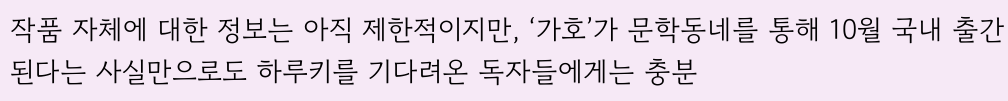작품 자체에 대한 정보는 아직 제한적이지만, ‘가호’가 문학동네를 통해 10월 국내 출간된다는 사실만으로도 하루키를 기다려온 독자들에게는 충분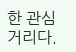한 관심거리다.